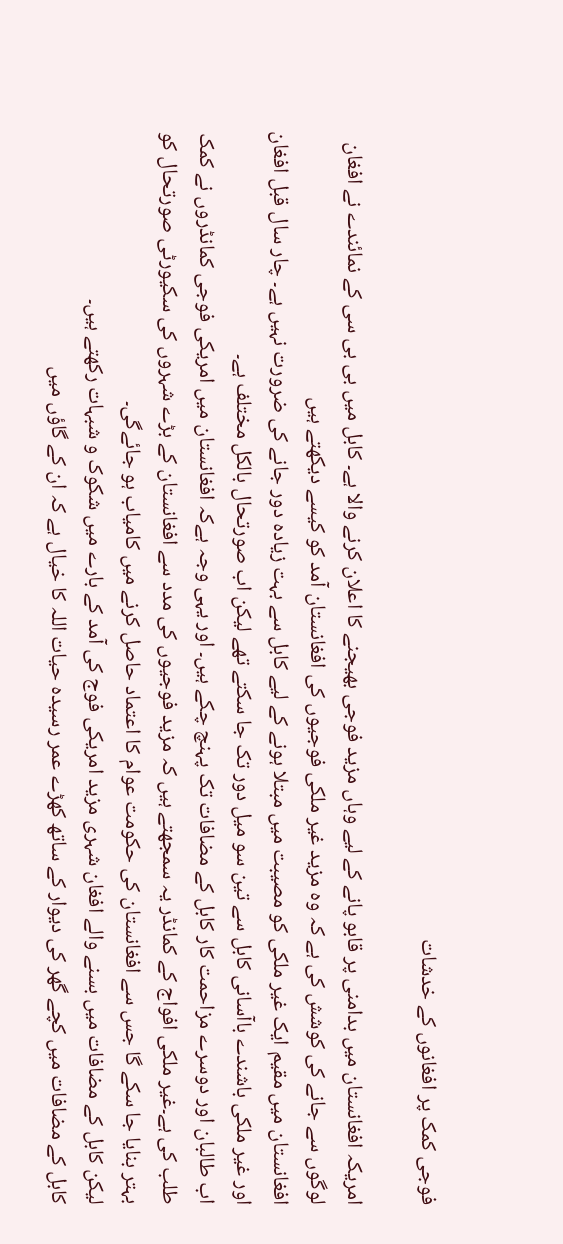فوجی کمک پر افغانوں کے خدشات

امریکہ افغانستان میں بدامنی پر قابو پانے کے لیے وہاں مزید فوجی بھیجنے کا اعلان کرنے والا ہے۔ کابل میں بی بی سی کے نمائندے نے افغان لوگوں سے جانے کی کوشش کی ہے کہ وہ مزید غیر ملکی فوجیوں کی افغانستان آمد کو کیسے دیکھتے ہیں
افغانستان میں مقیم ایک غیر ملکی کو مصیبت میں مبتلا ہونے کے لیے کابل سے بہت زیادہ دور جانے کی ضرورت نہیں ہے۔ چار سال قبل افغان اور غیر ملکی باشندے باآسانی کابل سے تین سو میل دور تک جا سکتے تھے لیکن اب صورتحال بالکل مختلف ہے۔
اب طالبان اور دوسرے مزاحمت کار کابل کے مضافات تک پہنچ چکے ہیں۔ اور یہی وجہ ہےکہ افغانستان میں امریکی فوجی کمانڈروں نے کمک طلب کی ہے۔غیر ملکی افواج کے کمانڈر یہ سمجھتے ہیں کہ مزید فوجیوں کی مدد سے افغانستان کے بڑے شہروں کی سکیورٹی صورتحال کو بہتر بنایا جا سکے گا جس سے افغانستان کی حکومت عوام کا اعتماد حاصل کرنے میں کامیاب ہو جائےگی۔
لیکن کابل کے مضافات میں بسنے والے افغان شہری مزید امریکی فوج کی آمد کے بارے میں شکوک و شبہات رکھتے ہیں۔
کابل کے مضافات میں کچے گھر کی دیوار کے ساتھ کھڑے عمر رسیدہ حیات اللہ کا خیال ہے کہ ان کے گاؤں میں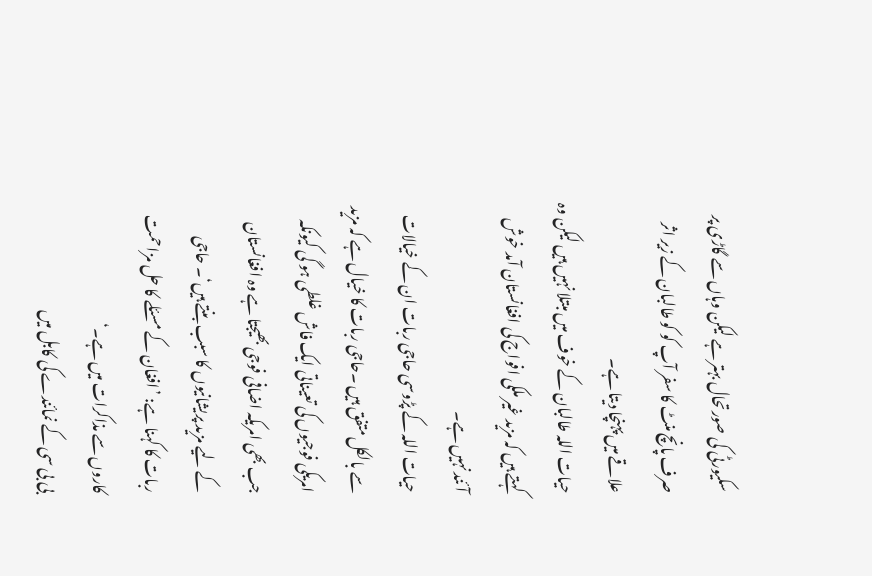سکیورٹی کی صورتحال بہتر ہے لیکن وہاں سے گاڑی پر صرف پانچ منٹ کا سفر آپ کو کو طالبان کے زیر اثر علاقے میں پہنچا دیتا ہے۔
حیات اللہ طالبان کے خوف میں مبتلا نہیں ہیں لیکن وہ کہتے ہیں کہ مزید غیر ملکی افواج کی افغانستان آمد خوش آئند نہیں ہے۔
حیات اللہ کے پڑوسی حاجی ربات ان کے خیالات سے بالکل متفق ہیں ۔حاجی ربات کا خیال ہے کہ مزید امریکی فوجیوں کی تعیناتی ایک فاش غلطی ہو گی کیونکہ جب بھی امریکہ اضافی فوجی بھیجتا ہے وہ افغانستان کے لیے مزید پریشانیوں کا سبب بنتے ہیں‘۔ حاجی ربات کا کہنا ہے: ’افغان کے مسئلے کا حل مزاحمت کاروں سے مذاکرات میں ہے۔‘
بی بی سی کے نمائندے کی کابل میں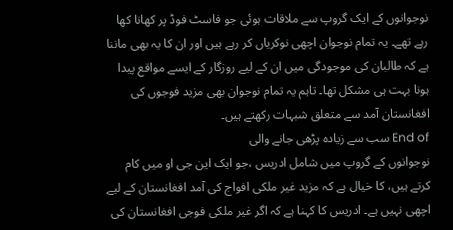نوجوانوں کے ایک گروپ سے ملاقات ہوئی جو فاسٹ فوڈ پر کھانا کھا رہے تھے۔ یہ تمام نوجوان اچھی نوکریاں کر رہے ہیں اور ان کا یہ بھی ماننا ہے کہ طالبان کی موجودگی میں ان کے لیے روزگار کے ایسے مواقع پیدا ہونا بہت ہی مشکل تھا۔ تاہم یہ تمام نوجوان بھی مزید فوجوں کی افغانستان آمد سے متعلق شبہات رکھتے ہیں۔
End of سب سے زیادہ پڑھی جانے والی
نوجوانوں کے گروپ میں شامل ادریس ،جو ایک این جی او میں کام کرتے ہیں، کا خیال ہے کہ مزید غیر ملکی افواج کی آمد افغانستان کے لیے اچھی نہیں ہے۔ ادریس کا کہنا ہے کہ اگر غیر ملکی فوجی افغانستان کی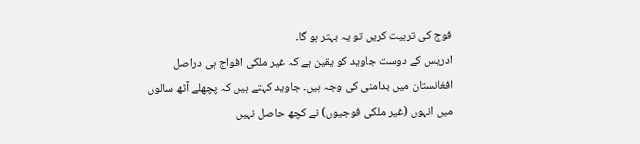فوج کی تربیت کریں تو یہ بہتر ہو گا۔
ادریس کے دوست جاوید کو یقین ہے کہ غیر ملکی افواج ہی دراصل افغانستان میں بدامنی کی وجہ ہیں۔ جاوید کہتے ہیں کہ پچھلے آٹھ سالوں میں انہوں (غیر ملکی فوجیوں) نے کچھ حاصل نہیں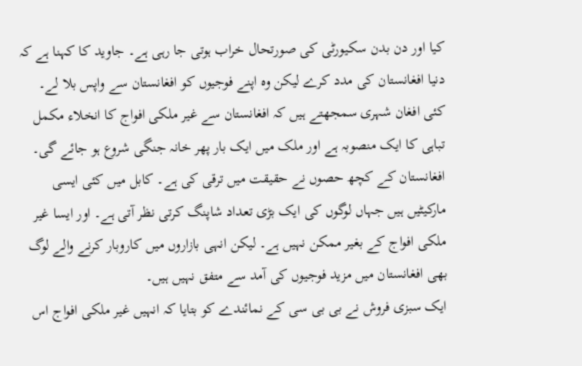کیا اور دن بدن سکیورٹی کی صورتحال خراب ہوتی جا رہی ہے۔ جاوید کا کہنا ہے کہ دنیا افغانستان کی مدد کرے لیکن وہ اپنے فوجیوں کو افغانستان سے واپس بلا لے۔
کئی افغان شہری سمجھتے ہیں کہ افغانستان سے غیر ملکی افواج کا انخلاء مکمل تباہی کا ایک منصوبہ ہے اور ملک میں ایک بار پھر خانہ جنگی شروع ہو جائے گی۔
افغانستان کے کچھ حصوں نے حقیقت میں ترقی کی ہے۔ کابل میں کئی ایسی مارکیٹیں ہیں جہاں لوگوں کی ایک بڑی تعداد شاپنگ کرتی نظر آتی ہے۔ اور ایسا غیر ملکی افواج کے بغیر ممکن نہیں ہے۔ لیکن انہی بازاروں میں کاروبار کرنے والے لوگ بھی افغانستان میں مزید فوجیوں کی آمد سے متفق نہیں ہیں۔
ایک سبزی فروش نے بی بی سی کے نمائندے کو بتایا کہ انہیں غیر ملکی افواج اس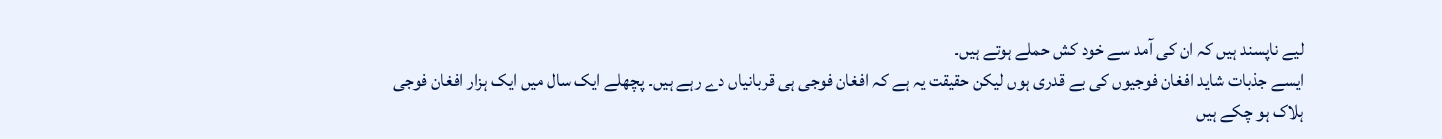لیے ناپسند ہیں کہ ان کی آمد سے خود کش حملے ہوتے ہیں۔
ایسے جذبات شاید افغان فوجیوں کی بے قدری ہوں لیکن حقیقت یہ ہے کہ افغان فوجی ہی قربانیاں دے رہے ہیں۔ پچھلے ایک سال میں ایک ہزار افغان فوجی ہلاک ہو چکے ہیں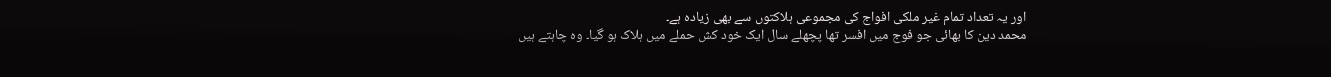اور یہ تعداد تمام غیر ملکی افواج کی مجموعی ہلاکتوں سے بھی زیادہ ہے۔
محمد دین کا بھائی جو فوج میں افسر تھا پچھلے سال ایک خود کش حملے میں ہلاک ہو گیا۔ وہ چاہتے ہیں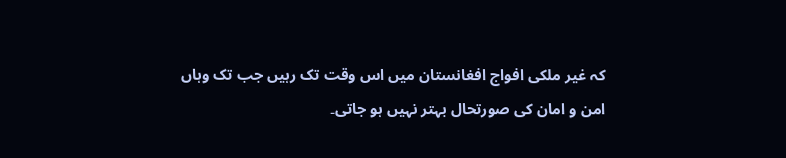کہ غیر ملکی افواج افغانستان میں اس وقت تک رہیں جب تک وہاں امن و امان کی صورتحال بہتر نہیں ہو جاتی۔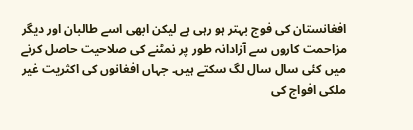افغانستان کی فوج بہتر ہو رہی ہے لیکن ابھی اسے طالبان اور دیگر مزاحمت کاروں سے آزادانہ طور پر نمٹنے کی صلاحیت حاصل کرنے میں کئی سال سال لگ سکتے ہیں۔ جہاں افغانوں کی اکثریت غیر ملکی افواج کی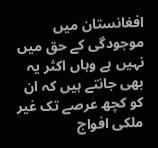افغانستان میں موجودگی کے حق میں نہیں ہے وہاں اکثر یہ بھی جانتے ہیں کہ ان کو کچھ عرصے تک غیر ملکی افواج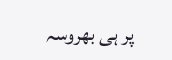پر ہی بھروسہ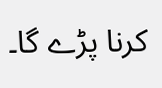کرنا پڑے گا۔